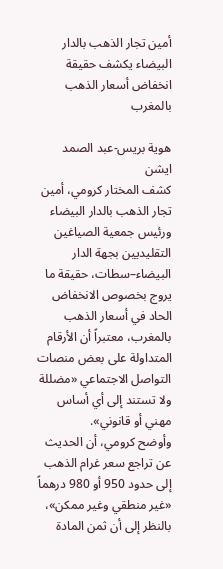أمين تجار الذهب بالدار البيضاء يكشف حقيقة انخفاض أسعار الذهب بالمغرب

هوية بريس-عبد الصمد ايشن
كشف المختار كرومي، أمين تجار الذهب بالدار البيضاء ورئيس جمعية الصياغين التقليديين بجهة الدار البيضاء–سطات، حقيقة ما يروج بخصوص الانخفاض الحاد في أسعار الذهب بالمغرب، معتبراً أن الأرقام المتداولة على بعض منصات التواصل الاجتماعي «مضللة ولا تستند إلى أي أساس مهني أو قانوني».
وأوضح كرومي، أن الحديث عن تراجع سعر غرام الذهب إلى حدود 950 أو 980 درهماً «غير منطقي وغير ممكن»، بالنظر إلى أن ثمن المادة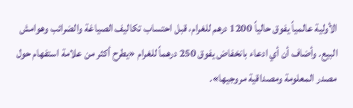الأولية عالمياً يفوق حالياً 1200 درهم للغرام، قبل احتساب تكاليف الصياغة والضرائب وهوامش البيع. وأضاف أن أي ادعاء بانخفاض يفوق 250 درهماً للغرام «يطرح أكثر من علامة استفهام حول مصدر المعلومة ومصداقية مروجيها».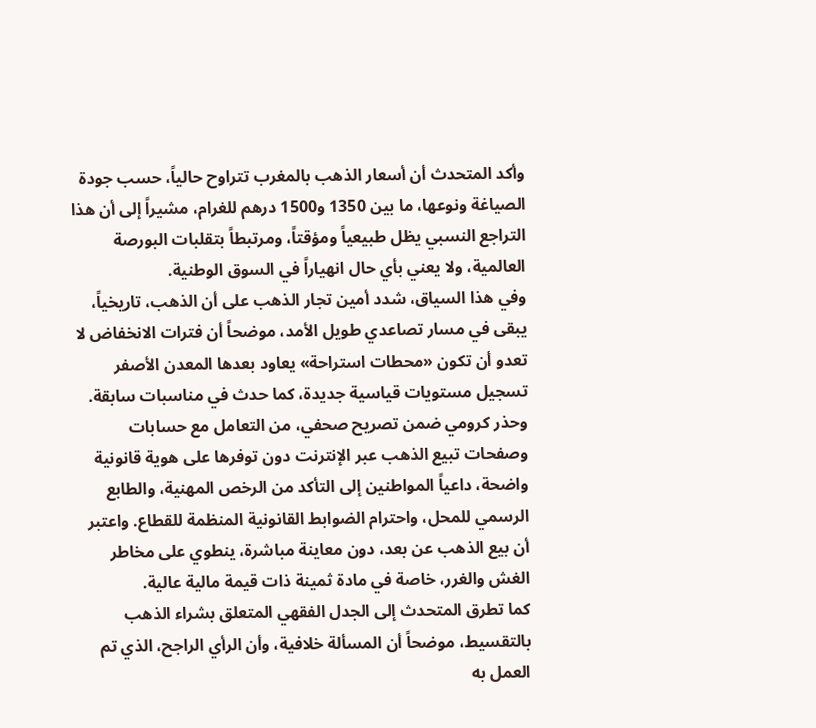وأكد المتحدث أن أسعار الذهب بالمغرب تتراوح حالياً، حسب جودة الصياغة ونوعها، ما بين 1350 و1500 درهم للغرام، مشيراً إلى أن هذا التراجع النسبي يظل طبيعياً ومؤقتاً، ومرتبطاً بتقلبات البورصة العالمية، ولا يعني بأي حال انهياراً في السوق الوطنية.
وفي هذا السياق، شدد أمين تجار الذهب على أن الذهب، تاريخياً، يبقى في مسار تصاعدي طويل الأمد، موضحاً أن فترات الانخفاض لا تعدو أن تكون «محطات استراحة» يعاود بعدها المعدن الأصفر تسجيل مستويات قياسية جديدة، كما حدث في مناسبات سابقة.
وحذر كرومي ضمن تصريح صحفي، من التعامل مع حسابات وصفحات تبيع الذهب عبر الإنترنت دون توفرها على هوية قانونية واضحة، داعياً المواطنين إلى التأكد من الرخص المهنية، والطابع الرسمي للمحل، واحترام الضوابط القانونية المنظمة للقطاع. واعتبر أن بيع الذهب عن بعد، دون معاينة مباشرة، ينطوي على مخاطر الغش والغرر، خاصة في مادة ثمينة ذات قيمة مالية عالية.
كما تطرق المتحدث إلى الجدل الفقهي المتعلق بشراء الذهب بالتقسيط، موضحاً أن المسألة خلافية، وأن الرأي الراجح، الذي تم العمل به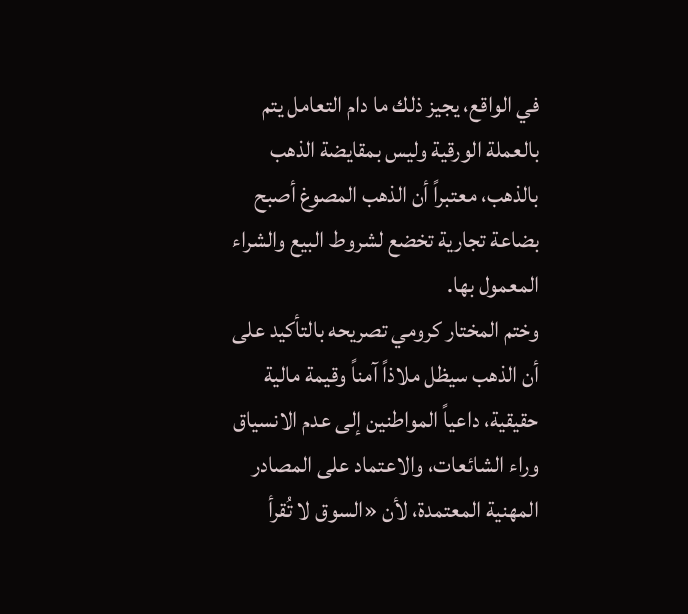في الواقع، يجيز ذلك ما دام التعامل يتم بالعملة الورقية وليس بمقايضة الذهب بالذهب، معتبراً أن الذهب المصوغ أصبح بضاعة تجارية تخضع لشروط البيع والشراء المعمول بها.
وختم المختار كرومي تصريحه بالتأكيد على أن الذهب سيظل ملاذاً آمناً وقيمة مالية حقيقية، داعياً المواطنين إلى عدم الانسياق وراء الشائعات، والاعتماد على المصادر المهنية المعتمدة، لأن «السوق لا تُقرأ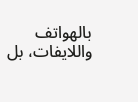بالهواتف واللايفات، بل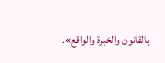بالقانون والخبرة والواقع».